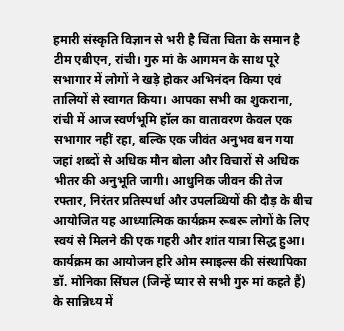हमारी संस्कृति विज्ञान से भरी है चिंता चिता के समान है
टीम एबीएन, रांची। गुरु मां के आगमन के साथ पूरे सभागार में लोगों ने खड़े होकर अभिनंदन किया एवं तालियों से स्वागत किया। आपका सभी का शुकराना, रांची में आज स्वर्णभूमि हॉल का वातावरण केवल एक सभागार नहीं रहा, बल्कि एक जीवंत अनुभव बन गया जहां शब्दों से अधिक मौन बोला और विचारों से अधिक भीतर की अनुभूति जागी। आधुनिक जीवन की तेज रफ्तार, निरंतर प्रतिस्पर्धा और उपलब्धियों की दौड़ के बीच आयोजित यह आध्यात्मिक कार्यक्रम रूबरू लोगों के लिए स्वयं से मिलने की एक गहरी और शांत यात्रा सिद्ध हुआ।
कार्यक्रम का आयोजन हरि ओम स्माइल्स की संस्थापिका डॉ. मोनिका सिंघल (जिन्हें प्यार से सभी गुरु मां कहते हैं) के सान्निध्य में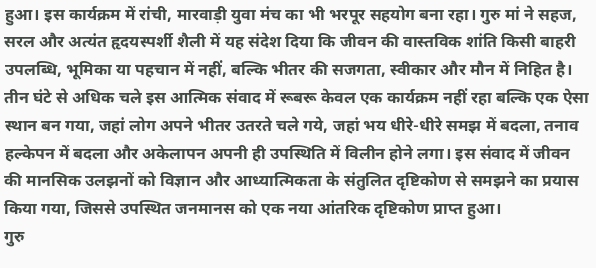हुआ। इस कार्यक्रम में रांची, मारवाड़ी युवा मंच का भी भरपूर सहयोग बना रहा। गुरु मां ने सहज, सरल और अत्यंत हृदयस्पर्शी शैली में यह संदेश दिया कि जीवन की वास्तविक शांति किसी बाहरी उपलब्धि, भूमिका या पहचान में नहीं, बल्कि भीतर की सजगता, स्वीकार और मौन में निहित है।
तीन घंटे से अधिक चले इस आत्मिक संवाद में रूबरू केवल एक कार्यक्रम नहीं रहा बल्कि एक ऐसा स्थान बन गया, जहां लोग अपने भीतर उतरते चले गये, जहां भय धीरे-धीरे समझ में बदला, तनाव हल्केपन में बदला और अकेलापन अपनी ही उपस्थिति में विलीन होने लगा। इस संवाद में जीवन की मानसिक उलझनों को विज्ञान और आध्यात्मिकता के संतुलित दृष्टिकोण से समझने का प्रयास किया गया, जिससे उपस्थित जनमानस को एक नया आंतरिक दृष्टिकोण प्राप्त हुआ।
गुरु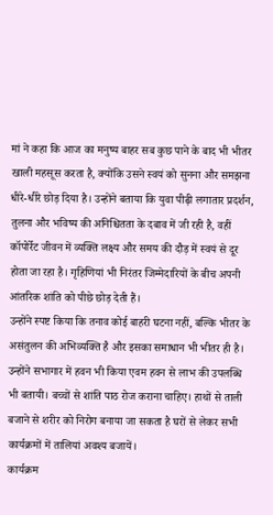मां ने कहा कि आज का मनुष्य बाहर सब कुछ पाने के बाद भी भीतर खाली महसूस करता है, क्योंकि उसने स्वयं को सुनना और समझना धीरे-धीरे छोड़ दिया है। उन्होंने बताया कि युवा पीढ़ी लगातार प्रदर्शन, तुलना और भविष्य की अनिश्चितता के दबाव में जी रही है, वहीं कॉपोर्रेट जीवन में व्यक्ति लक्ष्य और समय की दौड़ में स्वयं से दूर होता जा रहा है। गृहिणियां भी निरंतर जिम्मेदारियों के बीच अपनी आंतरिक शांति को पीछे छोड़ देती हैं।
उन्होंने स्पष्ट किया कि तनाव कोई बाहरी घटना नहीं, बल्कि भीतर के असंतुलन की अभिव्यक्ति है और इसका समाधान भी भीतर ही है। उन्होंने सभागार में हवन भी किया एवम हवन से लाभ की उपलब्धि भी बतायी। बच्चों से शांति पाठ रोज कराना चाहिए। हाथों से ताली बजाने से शरीर को निरोग बनाया जा सकता है घरों से लेकर सभी कार्यक्रमों में तालियां अवश्य बजायें।
कार्यक्रम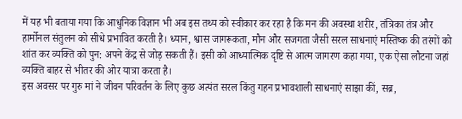में यह भी बताया गया कि आधुनिक विज्ञान भी अब इस तथ्य को स्वीकार कर रहा है कि मन की अवस्था शरीर, तंत्रिका तंत्र और हार्मोनल संतुलन को सीधे प्रभावित करती है। ध्यान, श्वास जागरूकता, मौन और सजगता जैसी सरल साधनाएं मस्तिष्क की तरंगों को शांत कर व्यक्ति को पुन: अपने केंद्र से जोड़ सकती हैं। इसी को आध्यात्मिक दृष्टि से आत्म जागरण कहा गया, एक ऐसा लौटना जहां व्यक्ति बाहर से भीतर की ओर यात्रा करता है।
इस अवसर पर गुरु मां ने जीवन परिवर्तन के लिए कुछ अत्यंत सरल किंतु गहन प्रभावशाली साधनाएं साझा कीं, सब्र,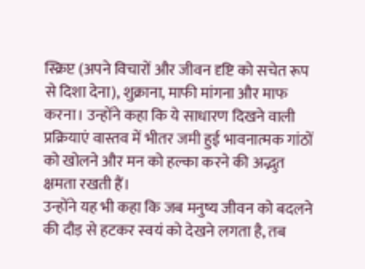स्क्रिप्ट (अपने विचारों और जीवन दृष्टि को सचेत रूप से दिशा देना), शुक्राना, माफी मांगना और माफ करना। उन्होंने कहा कि ये साधारण दिखने वाली प्रक्रियाएं वास्तव में भीतर जमी हुई भावनात्मक गांठों को खोलने और मन को हल्का करने की अद्भुत क्षमता रखती हैं।
उन्होंने यह भी कहा कि जब मनुष्य जीवन को बदलने की दौड़ से हटकर स्वयं को देखने लगता है, तब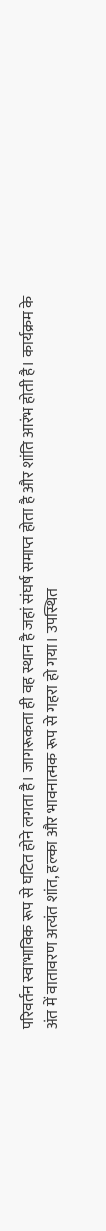परिवर्तन स्वाभाविक रूप से घटित होने लगता है। जागरूकता ही वह स्थान है जहां संघर्ष समाप्त होता है और शांति आरंभ होती है। कार्यक्रम के अंत में वातावरण अत्यंत शांत, हल्का और भावनात्मक रूप से गहरा हो गया। उपस्थित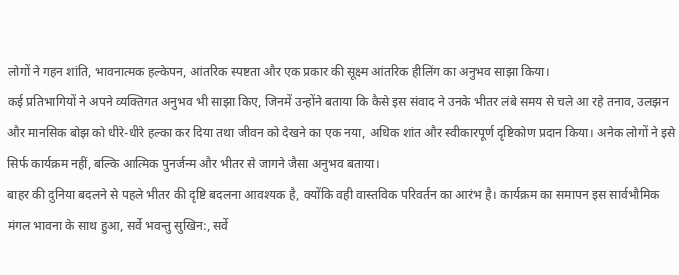लोगों ने गहन शांति, भावनात्मक हल्केपन, आंतरिक स्पष्टता और एक प्रकार की सूक्ष्म आंतरिक हीलिंग का अनुभव साझा किया।
कई प्रतिभागियों ने अपने व्यक्तिगत अनुभव भी साझा किए, जिनमें उन्होंने बताया कि कैसे इस संवाद ने उनके भीतर लंबे समय से चले आ रहे तनाव, उलझन और मानसिक बोझ को धीरे-धीरे हल्का कर दिया तथा जीवन को देखने का एक नया, अधिक शांत और स्वीकारपूर्ण दृष्टिकोण प्रदान किया। अनेक लोगों ने इसे सिर्फ कार्यक्रम नहीं, बल्कि आत्मिक पुनर्जन्म और भीतर से जागने जैसा अनुभव बताया।
बाहर की दुनिया बदलने से पहले भीतर की दृष्टि बदलना आवश्यक है, क्योंकि वही वास्तविक परिवर्तन का आरंभ है। कार्यक्रम का समापन इस सार्वभौमिक मंगल भावना के साथ हुआ, सर्वे भवन्तु सुखिन:, सर्वे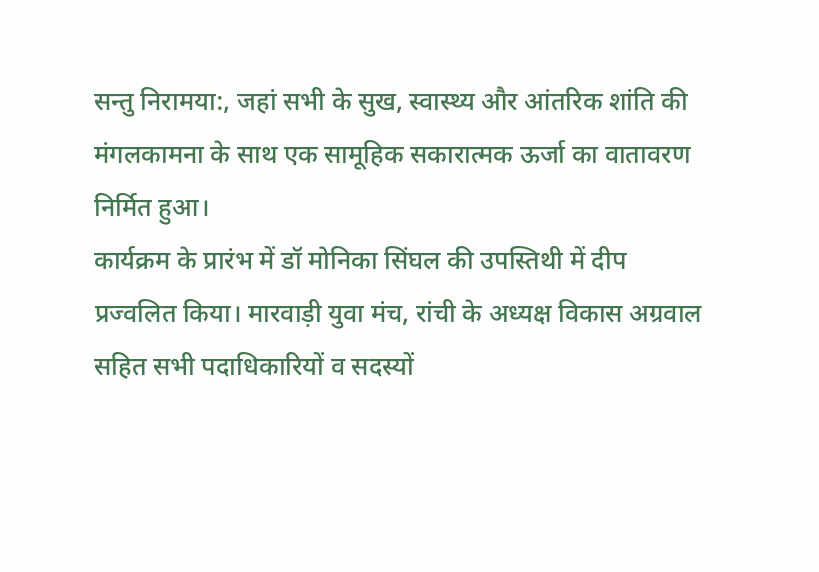सन्तु निरामया:, जहां सभी के सुख, स्वास्थ्य और आंतरिक शांति की मंगलकामना के साथ एक सामूहिक सकारात्मक ऊर्जा का वातावरण निर्मित हुआ।
कार्यक्रम के प्रारंभ में डॉ मोनिका सिंघल की उपस्तिथी में दीप प्रज्वलित किया। मारवाड़ी युवा मंच, रांची के अध्यक्ष विकास अग्रवाल सहित सभी पदाधिकारियों व सदस्यों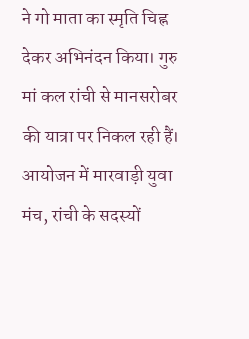ने गो माता का स्मृति चिह्न देकर अभिनंदन किया। गुरु मां कल रांची से मानसरोबर की यात्रा पर निकल रही हैं।
आयोजन में मारवाड़ी युवा मंच, रांची के सदस्यों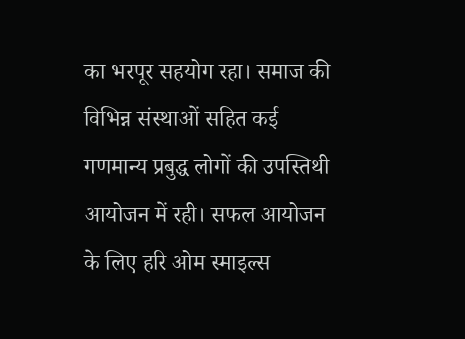का भरपूर सहयोग रहा। समाज की विभिन्न संस्थाओं सहित कई गणमान्य प्रबुद्ध लोगों की उपस्तिथी आयोजन में रही। सफल आयोजन के लिए हरि ओम स्माइल्स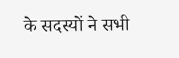के सदस्यों ने सभी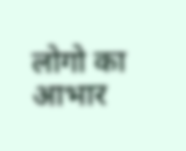लोगो का आभार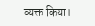व्यक्त किया।